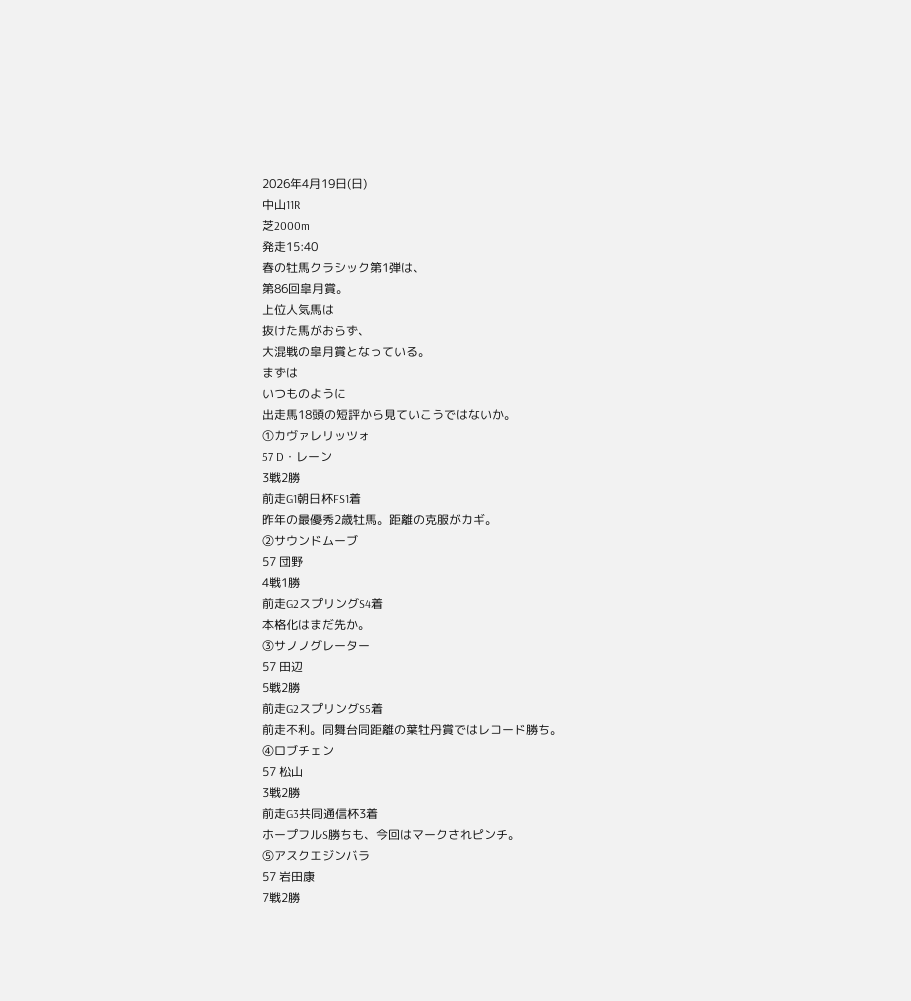2026年4月19日(日)
中山11R
芝2000m
発走15:40
春の牡馬クラシック第1弾は、
第86回皐月賞。
上位人気馬は
抜けた馬がおらず、
大混戦の皐月賞となっている。
まずは
いつものように
出走馬18頭の短評から見ていこうではないか。
①カヴァレリッツォ
57 D・レーン
3戦2勝
前走G1朝日杯FS1着
昨年の最優秀2歳牡馬。距離の克服がカギ。
②サウンドムーブ
57 団野
4戦1勝
前走G2スプリングS4着
本格化はまだ先か。
③サノノグレーター
57 田辺
5戦2勝
前走G2スプリングS5着
前走不利。同舞台同距離の葉牡丹賞ではレコード勝ち。
④ロブチェン
57 松山
3戦2勝
前走G3共同通信杯3着
ホープフルS勝ちも、今回はマークされピンチ。
⑤アスクエジンバラ
57 岩田康
7戦2勝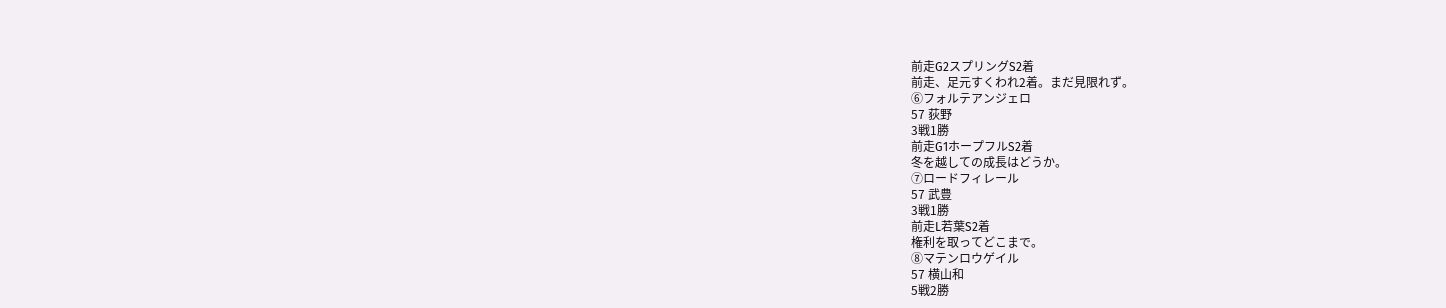前走G2スプリングS2着
前走、足元すくわれ2着。まだ見限れず。
⑥フォルテアンジェロ
57 荻野
3戦1勝
前走G1ホープフルS2着
冬を越しての成長はどうか。
⑦ロードフィレール
57 武豊
3戦1勝
前走L若葉S2着
権利を取ってどこまで。
⑧マテンロウゲイル
57 横山和
5戦2勝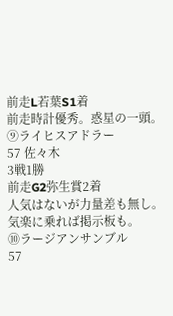前走L若葉S1着
前走時計優秀。惑星の一頭。
⑨ライヒスアドラー
57 佐々木
3戦1勝
前走G2弥生賞2着
人気はないが力量差も無し。気楽に乗れば掲示板も。
⑩ラージアンサンブル
57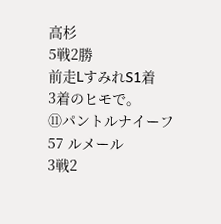高杉
5戦2勝
前走LすみれS1着
3着のヒモで。
⑪パントルナイーフ
57 ルメール
3戦2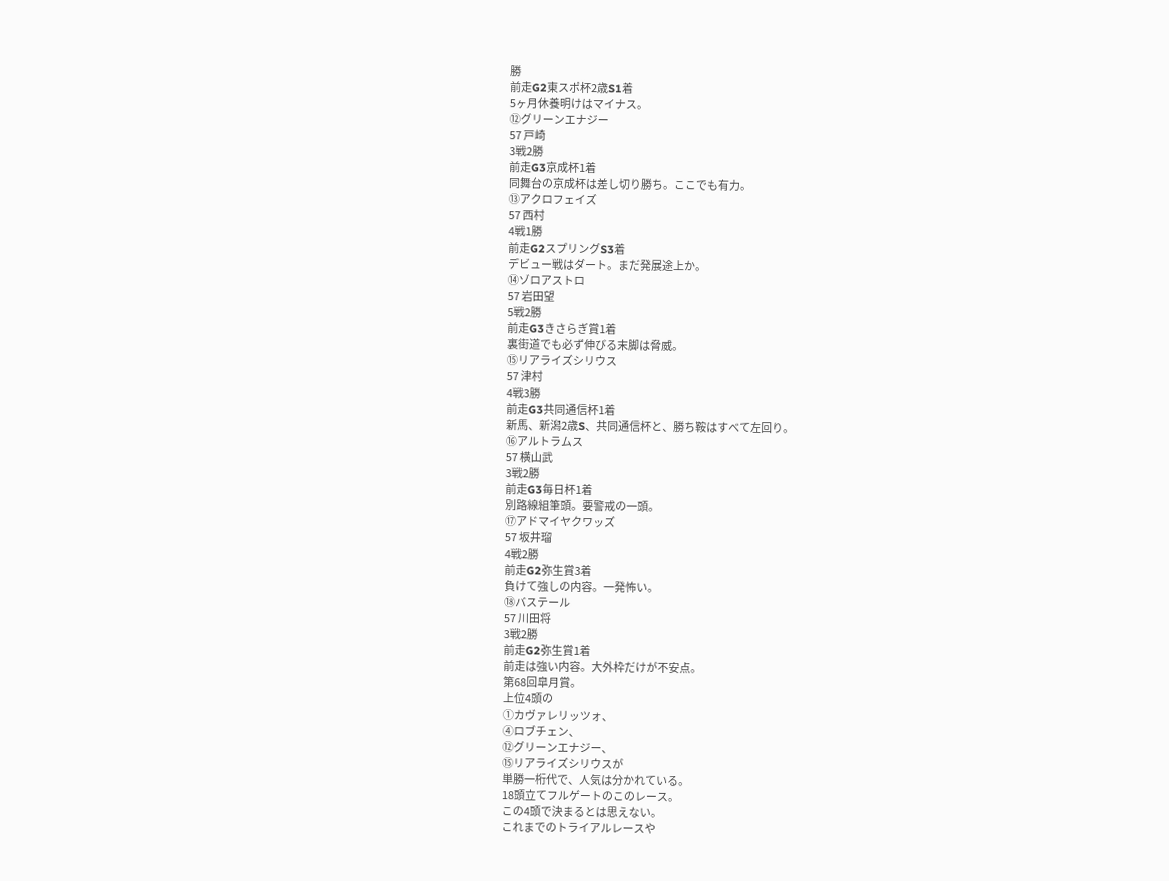勝
前走G2東スポ杯2歳S1着
5ヶ月休養明けはマイナス。
⑫グリーンエナジー
57 戸崎
3戦2勝
前走G3京成杯1着
同舞台の京成杯は差し切り勝ち。ここでも有力。
⑬アクロフェイズ
57 西村
4戦1勝
前走G2スプリングS3着
デビュー戦はダート。まだ発展途上か。
⑭ゾロアストロ
57 岩田望
5戦2勝
前走G3きさらぎ賞1着
裏街道でも必ず伸びる末脚は脅威。
⑮リアライズシリウス
57 津村
4戦3勝
前走G3共同通信杯1着
新馬、新潟2歳S、共同通信杯と、勝ち鞍はすべて左回り。
⑯アルトラムス
57 横山武
3戦2勝
前走G3毎日杯1着
別路線組筆頭。要警戒の一頭。
⑰アドマイヤクワッズ
57 坂井瑠
4戦2勝
前走G2弥生賞3着
負けて強しの内容。一発怖い。
⑱バステール
57 川田将
3戦2勝
前走G2弥生賞1着
前走は強い内容。大外枠だけが不安点。
第68回皐月賞。
上位4頭の
①カヴァレリッツォ、
④ロブチェン、
⑫グリーンエナジー、
⑮リアライズシリウスが
単勝一桁代で、人気は分かれている。
18頭立てフルゲートのこのレース。
この4頭で決まるとは思えない。
これまでのトライアルレースや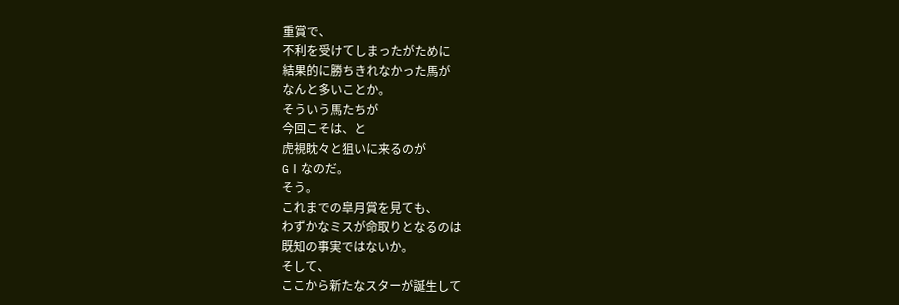重賞で、
不利を受けてしまったがために
結果的に勝ちきれなかった馬が
なんと多いことか。
そういう馬たちが
今回こそは、と
虎視眈々と狙いに来るのが
GⅠなのだ。
そう。
これまでの皐月賞を見ても、
わずかなミスが命取りとなるのは
既知の事実ではないか。
そして、
ここから新たなスターが誕生して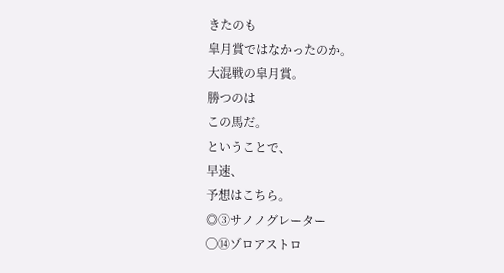きたのも
皐月賞ではなかったのか。
大混戦の皐月賞。
勝つのは
この馬だ。
ということで、
早速、
予想はこちら。
◎③サノノグレーター
◯⑭ゾロアストロ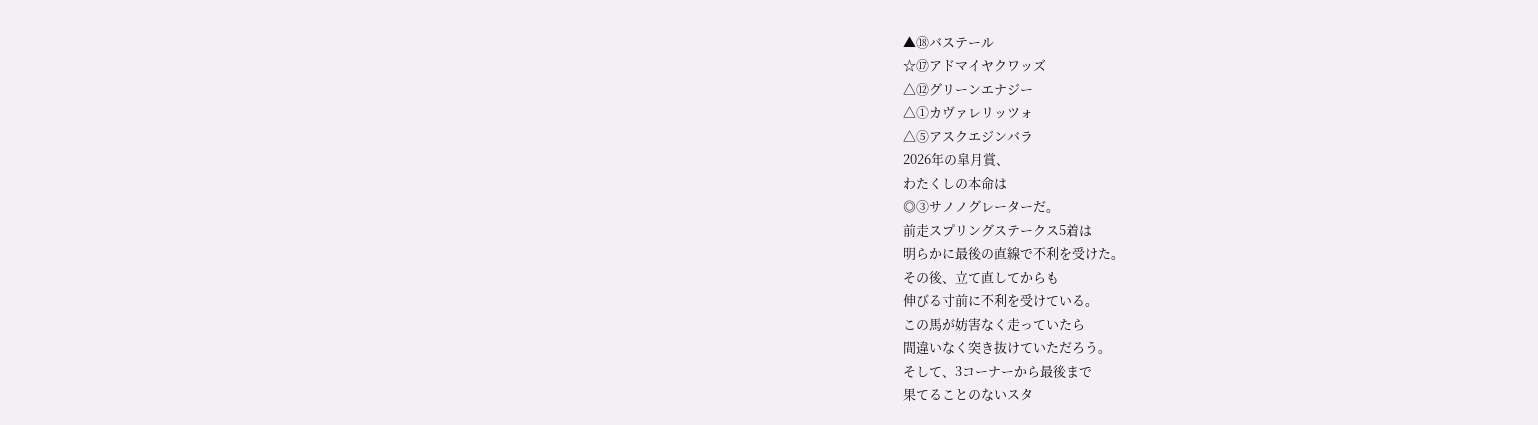▲⑱バステール
☆⑰アドマイヤクワッズ
△⑫グリーンエナジー
△①カヴァレリッツォ
△⑤アスクエジンバラ
2026年の皐月賞、
わたくしの本命は
◎③サノノグレーターだ。
前走スプリングステークス5着は
明らかに最後の直線で不利を受けた。
その後、立て直してからも
伸びる寸前に不利を受けている。
この馬が妨害なく走っていたら
間違いなく突き抜けていただろう。
そして、3コーナーから最後まで
果てることのないスタ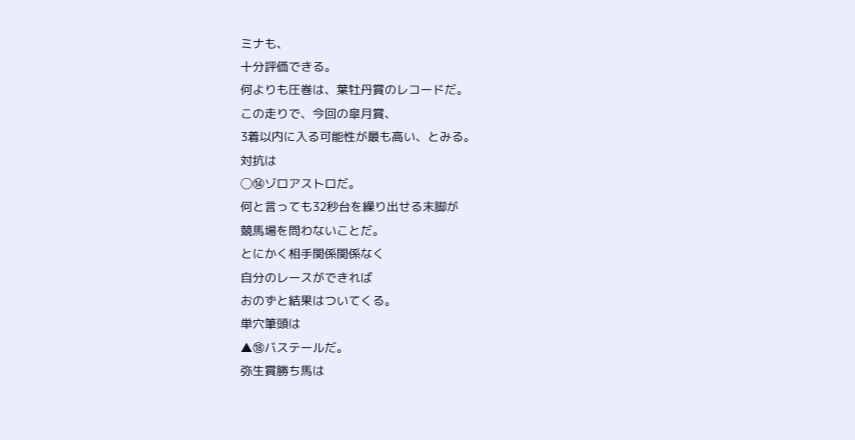ミナも、
十分評価できる。
何よりも圧巻は、葉牡丹賞のレコードだ。
この走りで、今回の皐月賞、
3着以内に入る可能性が最も高い、とみる。
対抗は
◯⑭ゾロアストロだ。
何と言っても32秒台を繰り出せる末脚が
競馬場を問わないことだ。
とにかく相手関係関係なく
自分のレースができれば
おのずと結果はついてくる。
単穴筆頭は
▲⑱バステールだ。
弥生賞勝ち馬は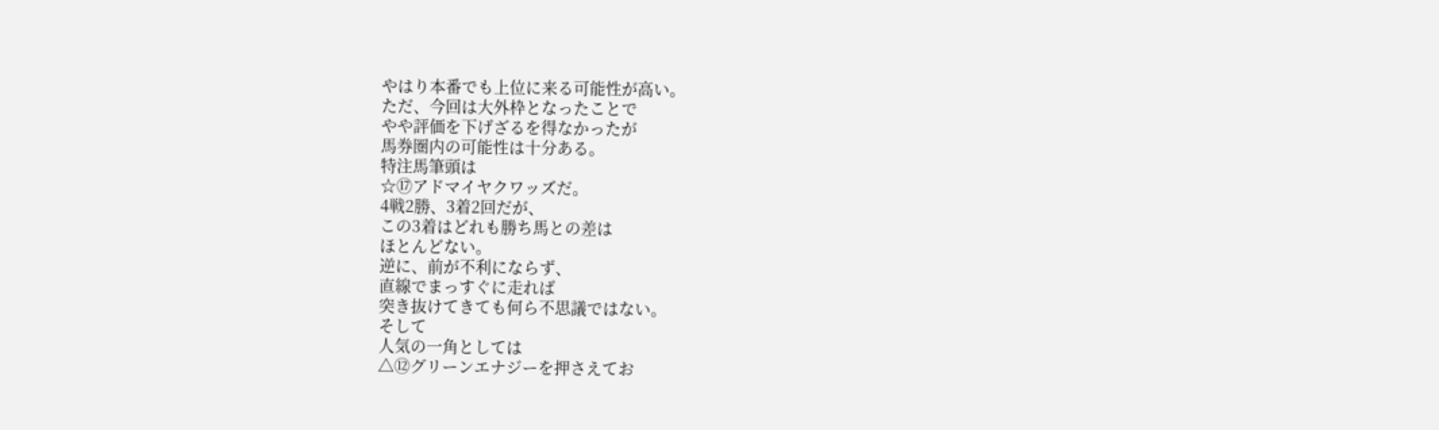やはり本番でも上位に来る可能性が高い。
ただ、今回は大外枠となったことで
やや評価を下げざるを得なかったが
馬券圏内の可能性は十分ある。
特注馬筆頭は
☆⑰アドマイヤクワッズだ。
4戦2勝、3着2回だが、
この3着はどれも勝ち馬との差は
ほとんどない。
逆に、前が不利にならず、
直線でまっすぐに走れば
突き抜けてきても何ら不思議ではない。
そして
人気の一角としては
△⑫グリーンエナジーを押さえてお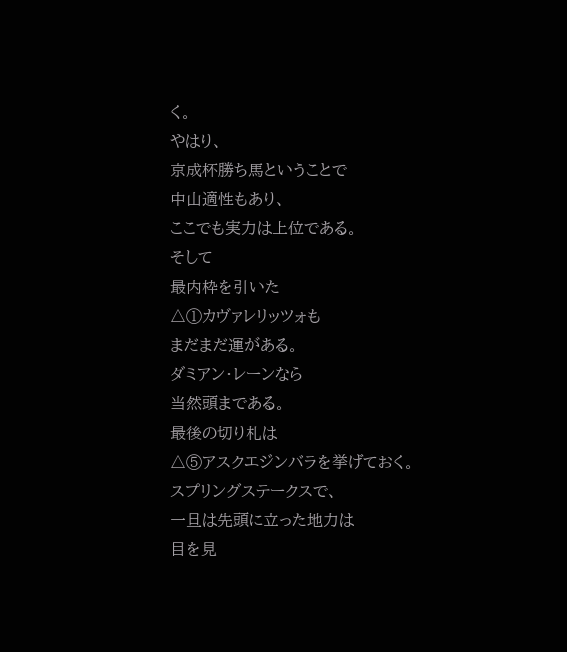く。
やはり、
京成杯勝ち馬ということで
中山適性もあり、
ここでも実力は上位である。
そして
最内枠を引いた
△①カヴァレリッツォも
まだまだ運がある。
ダミアン・レーンなら
当然頭まである。
最後の切り札は
△⑤アスクエジンバラを挙げておく。
スプリングステークスで、
一旦は先頭に立った地力は
目を見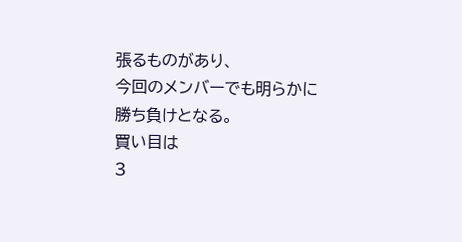張るものがあり、
今回のメンバーでも明らかに
勝ち負けとなる。
買い目は
3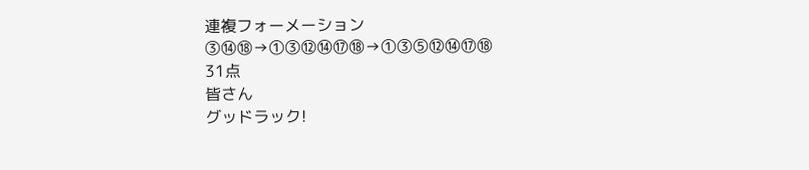連複フォーメーション
③⑭⑱→①③⑫⑭⑰⑱→①③⑤⑫⑭⑰⑱
31点
皆さん
グッドラック!